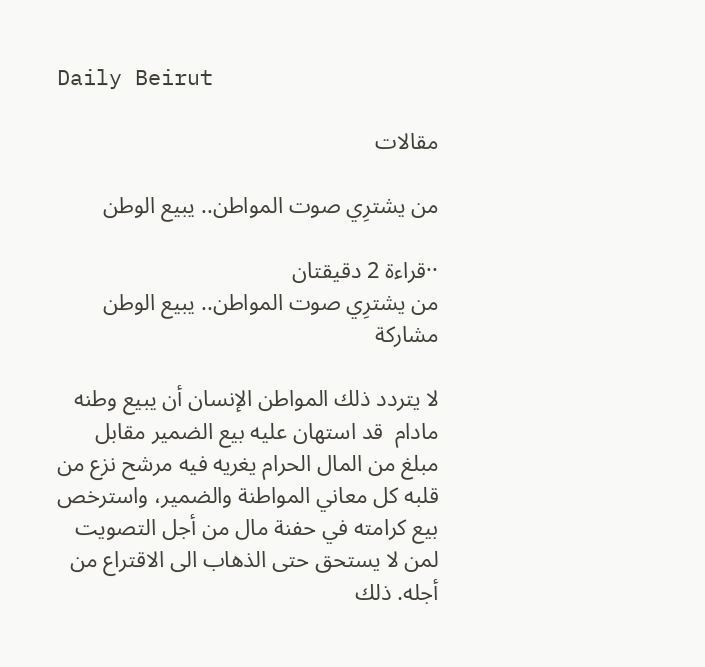Daily Beirut

مقالات

من يشترِي صوت المواطن.. يبيع الوطن

··قراءة 2 دقيقتان
من يشترِي صوت المواطن.. يبيع الوطن
مشاركة

لا يتردد ذلك المواطن الإنسان أن يبيع وطنه مادام  قد استهان عليه بيع الضمير مقابل  مبلغ من المال الحرام يغريه فيه مرشح نزع من قلبه كل معاني المواطنة والضمير، واسترخص بيع كرامته في حفنة مال من أجل التصويت لمن لا يستحق حتى الذهاب الى الاقتراع من أجله. ذلك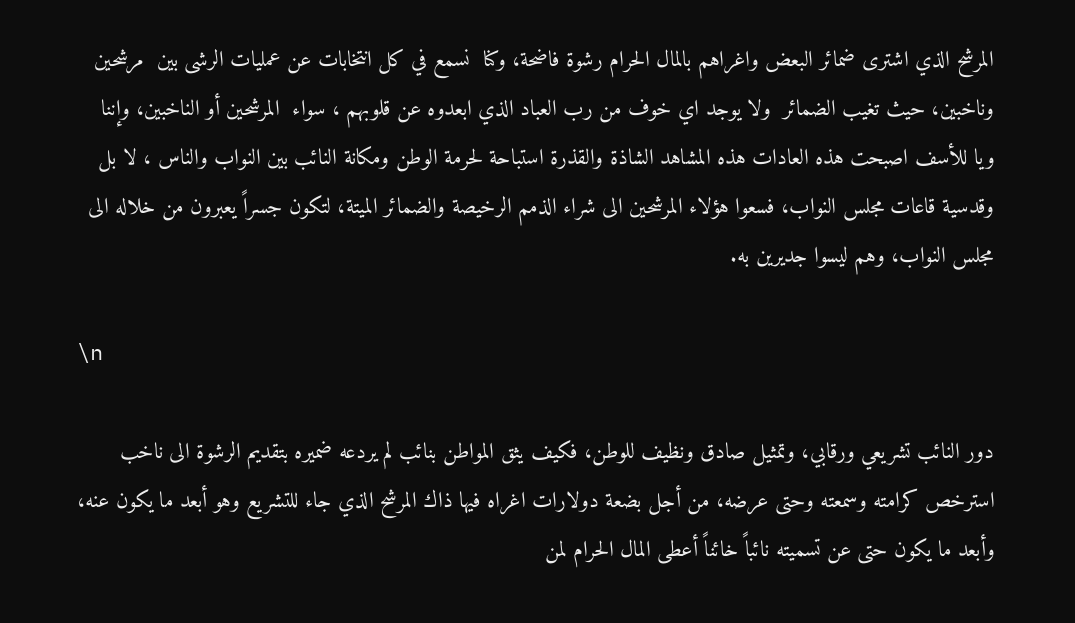المرشح الذي اشترى ضمائر البعض واغراهم بالمال الحرام رشوة فاضحة، وكنا  نسمع في كل انتخابات عن عمليات الرشى بين  مرشحين وناخبين، حيث تغيب الضمائر  ولا يوجد اي خوف من رب العباد الذي ابعدوه عن قلوبهم ، سواء  المرشحين أو الناخبين، وإننا ويا للأسف اصبحت هذه العادات هذه المشاهد الشاذة والقذرة استباحة لحرمة الوطن ومكانة النائب بين النواب والناس ، لا بل وقدسية قاعات مجلس النواب، فسعوا هؤلاء المرشحين الى شراء الذمم الرخيصة والضمائر الميتة، لتكون جسراً يعبرون من خلاله الى مجلس النواب، وهم ليسوا جديرين به.

\n

دور النائب تشريعي ورقابي، وتمثيل صادق ونظيف للوطن، فكيف يثق المواطن بنائب لم يردعه ضميره بتقديم الرشوة الى ناخب استرخص كرامته وسمعته وحتى عرضه، من أجل بضعة دولارات اغراه فيها ذاك المرشح الذي جاء للتشريع وهو أبعد ما يكون عنه، وأبعد ما يكون حتى عن تسميته نائباً خائناً أعطى المال الحرام لمن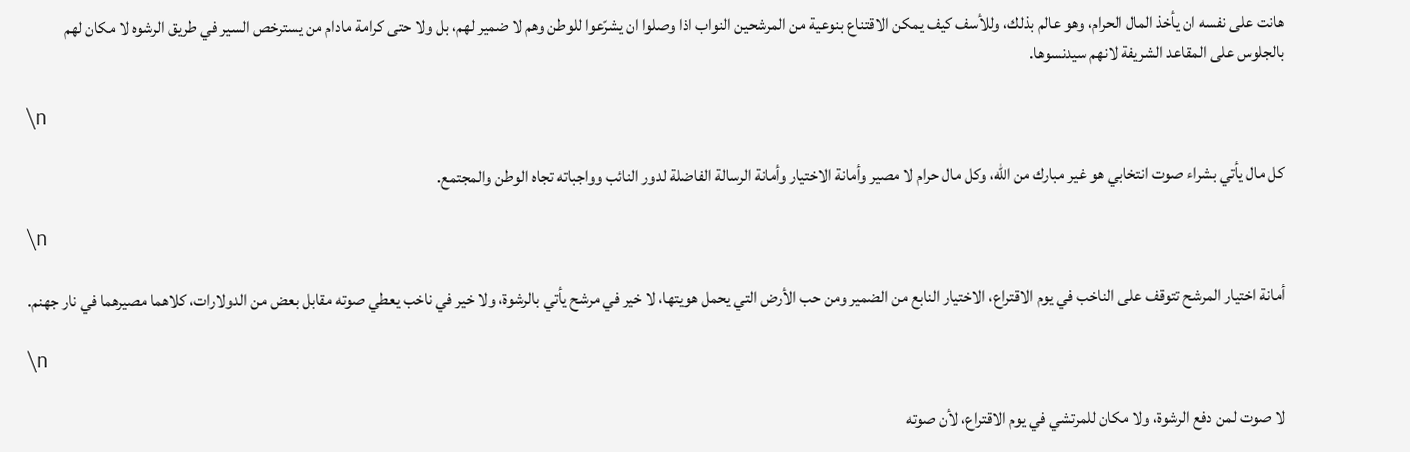هانت على نفسه ان يأخذ المال الحرام، وهو عالم بذلك، وللأسف كيف يمكن الاقتناع بنوعية من المرشحين النواب اذا وصلوا ان يشرّعوا للوطن وهم لا ضمير لهم، بل ولا حتى كرامة مادام من يسترخص السير في طريق الرشوه لا مكان لهم بالجلوس على المقاعد الشريفة لانهم سيدنسوها.

\n

كل مال يأتي بشراء صوت انتخابي هو غير مبارك من الله، وكل مال حرام لا مصير وأمانة الاختيار وأمانة الرسالة الفاضلة لدور النائب وواجباته تجاه الوطن والمجتمع.

\n

أمانة اختيار المرشح تتوقف على الناخب في يوم الاقتراع، الاختيار النابع من الضمير ومن حب الأرض التي يحمل هويتها، لا خير في مرشح يأتي بالرشوة، ولا خير في ناخب يعطي صوته مقابل بعض من الدولارات، كلاهما مصيرهما في نار جهنم.

\n

لا صوت لمن دفع الرشوة، ولا مكان للمرتشي في يوم الاقتراع، لأن صوته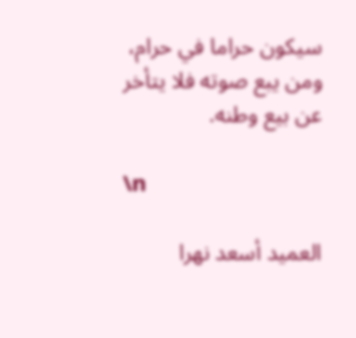سيكون حراما في حرام، ومن يبع صوته فلا يتأخر عن بيع وطنه.

\n

العميد أسعد نهرا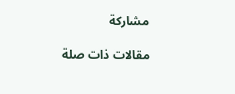مشاركة

مقالات ذات صلة